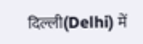दिल्ली(Delhi) में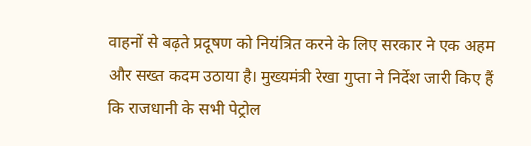वाहनों से बढ़ते प्रदूषण को नियंत्रित करने के लिए सरकार ने एक अहम और सख्त कदम उठाया है। मुख्यमंत्री रेखा गुप्ता ने निर्देश जारी किए हैं कि राजधानी के सभी पेट्रोल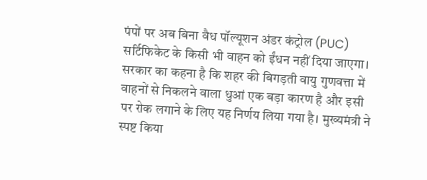पंपों पर अब बिना वैध पॉल्यूशन अंडर कंट्रोल (PUC) सर्टिफिकेट के किसी भी वाहन को ईंधन नहीं दिया जाएगा।
सरकार का कहना है कि शहर की बिगड़ती वायु गुणवत्ता में वाहनों से निकलने वाला धुआं एक बड़ा कारण है और इसी पर रोक लगाने के लिए यह निर्णय लिया गया है। मुख्यमंत्री ने स्पष्ट किया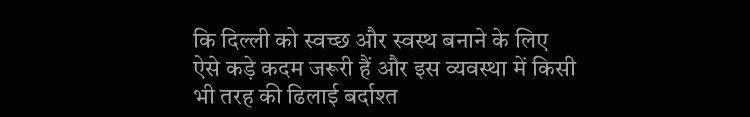कि दिल्ली को स्वच्छ और स्वस्थ बनाने के लिए ऐसे कड़े कदम जरूरी हैं और इस व्यवस्था में किसी भी तरह की ढिलाई बर्दाश्त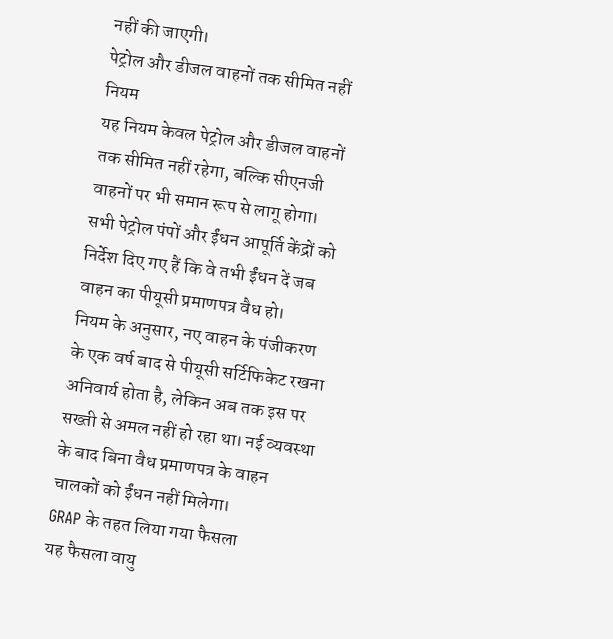नहीं की जाएगी।
पेट्रोल और डीजल वाहनों तक सीमित नहीं नियम
यह नियम केवल पेट्रोल और डीजल वाहनों तक सीमित नहीं रहेगा, बल्कि सीएनजी वाहनों पर भी समान रूप से लागू होगा। सभी पेट्रोल पंपों और ईंधन आपूर्ति केंद्रों को निर्देश दिए गए हैं कि वे तभी ईंधन दें जब वाहन का पीयूसी प्रमाणपत्र वैध हो।
नियम के अनुसार, नए वाहन के पंजीकरण के एक वर्ष बाद से पीयूसी सर्टिफिकेट रखना अनिवार्य होता है, लेकिन अब तक इस पर सख्ती से अमल नहीं हो रहा था। नई व्यवस्था के बाद बिना वैध प्रमाणपत्र के वाहन चालकों को ईंधन नहीं मिलेगा।
GRAP के तहत लिया गया फैसला
यह फैसला वायु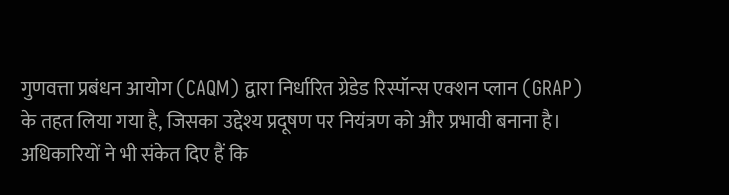गुणवत्ता प्रबंधन आयोग (CAQM) द्वारा निर्धारित ग्रेडेड रिस्पॉन्स एक्शन प्लान (GRAP) के तहत लिया गया है, जिसका उद्देश्य प्रदूषण पर नियंत्रण को और प्रभावी बनाना है। अधिकारियों ने भी संकेत दिए हैं कि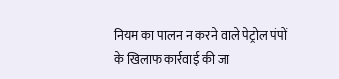नियम का पालन न करने वाले पेट्रोल पंपों के खिलाफ कार्रवाई की जा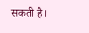सकती है।